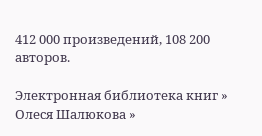412 000 произведений, 108 200 авторов.

Электронная библиотека книг » Олеся Шалюкова »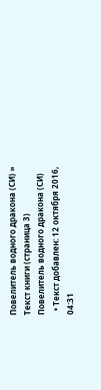Повелитель водного дракона (СИ) » Текст книги (страница 3)
Повелитель водного дракона (СИ)
  • Текст добавлен: 12 октября 2016, 04:31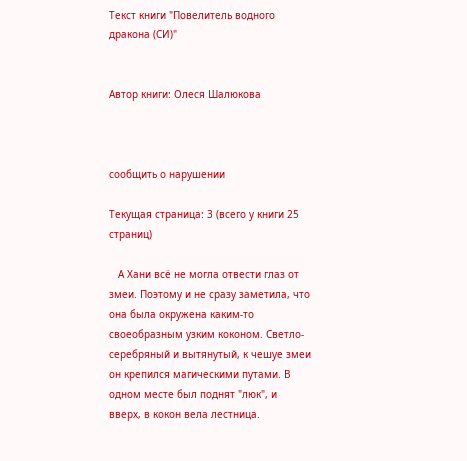Текст книги "Повелитель водного дракона (СИ)"


Автор книги: Олеся Шалюкова



сообщить о нарушении

Текущая страница: 3 (всего у книги 25 страниц)

   А Хани всё не могла отвести глаз от змеи. Поэтому и не сразу заметила, что она была окружена каким-то своеобразным узким коконом. Светло-серебряный и вытянутый, к чешуе змеи он крепился магическими путами. В одном месте был поднят "люк", и вверх, в кокон вела лестница.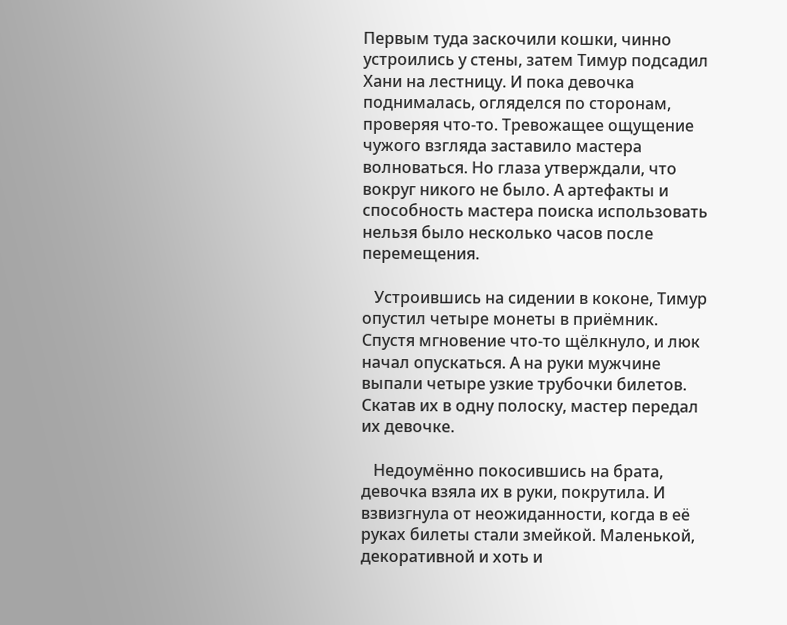Первым туда заскочили кошки, чинно устроились у стены, затем Тимур подсадил Хани на лестницу. И пока девочка поднималась, огляделся по сторонам, проверяя что-то. Тревожащее ощущение чужого взгляда заставило мастера волноваться. Но глаза утверждали, что вокруг никого не было. А артефакты и способность мастера поиска использовать нельзя было несколько часов после перемещения.

   Устроившись на сидении в коконе, Тимур опустил четыре монеты в приёмник. Спустя мгновение что-то щёлкнуло, и люк начал опускаться. А на руки мужчине выпали четыре узкие трубочки билетов. Скатав их в одну полоску, мастер передал их девочке.

   Недоумённо покосившись на брата, девочка взяла их в руки, покрутила. И взвизгнула от неожиданности, когда в её руках билеты стали змейкой. Маленькой, декоративной и хоть и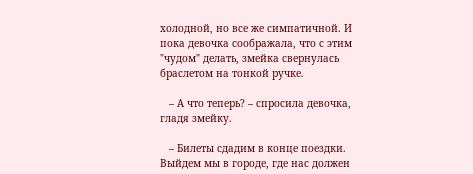холодной, но все же симпатичной. И пока девочка соображала, что с этим "чудом" делать, змейка свернулась браслетом на тонкой ручке.

   – А что теперь? – спросила девочка, гладя змейку.

   – Билеты сдадим в конце поездки. Выйдем мы в городе, где нас должен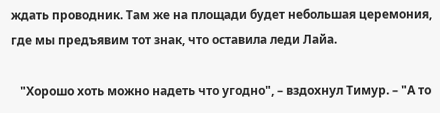ждать проводник. Там же на площади будет небольшая церемония, где мы предъявим тот знак, что оставила леди Лайа.

   "Хорошо хоть можно надеть что угодно", – вздохнул Тимур. – "А то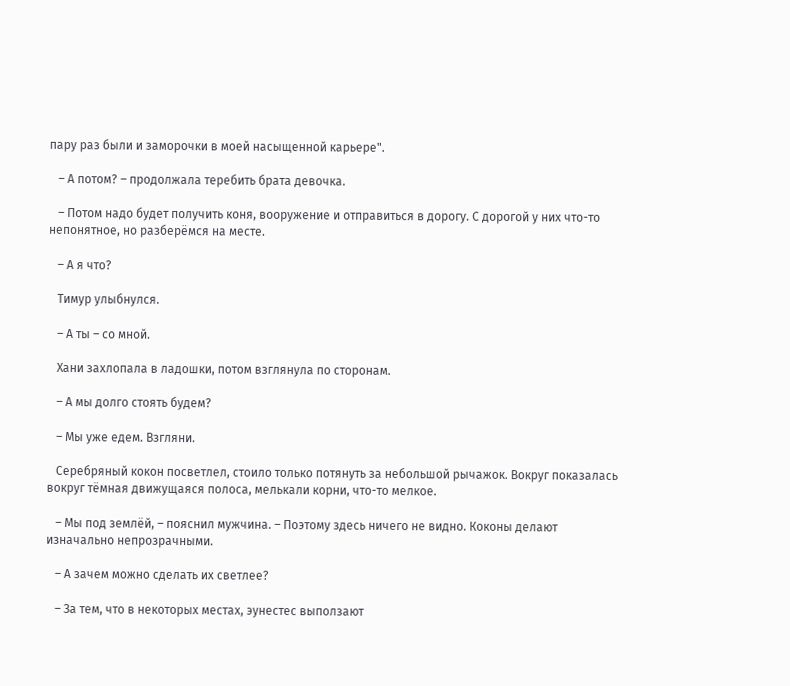пару раз были и заморочки в моей насыщенной карьере".

   – А потом? – продолжала теребить брата девочка.

   – Потом надо будет получить коня, вооружение и отправиться в дорогу. С дорогой у них что-то непонятное, но разберёмся на месте.

   – А я что?

   Тимур улыбнулся.

   – А ты – со мной.

   Хани захлопала в ладошки, потом взглянула по сторонам.

   – А мы долго стоять будем?

   – Мы уже едем. Взгляни.

   Серебряный кокон посветлел, стоило только потянуть за небольшой рычажок. Вокруг показалась вокруг тёмная движущаяся полоса, мелькали корни, что-то мелкое.

   – Мы под землёй, – пояснил мужчина. – Поэтому здесь ничего не видно. Коконы делают изначально непрозрачными.

   – А зачем можно сделать их светлее?

   – За тем, что в некоторых местах, эунестес выползают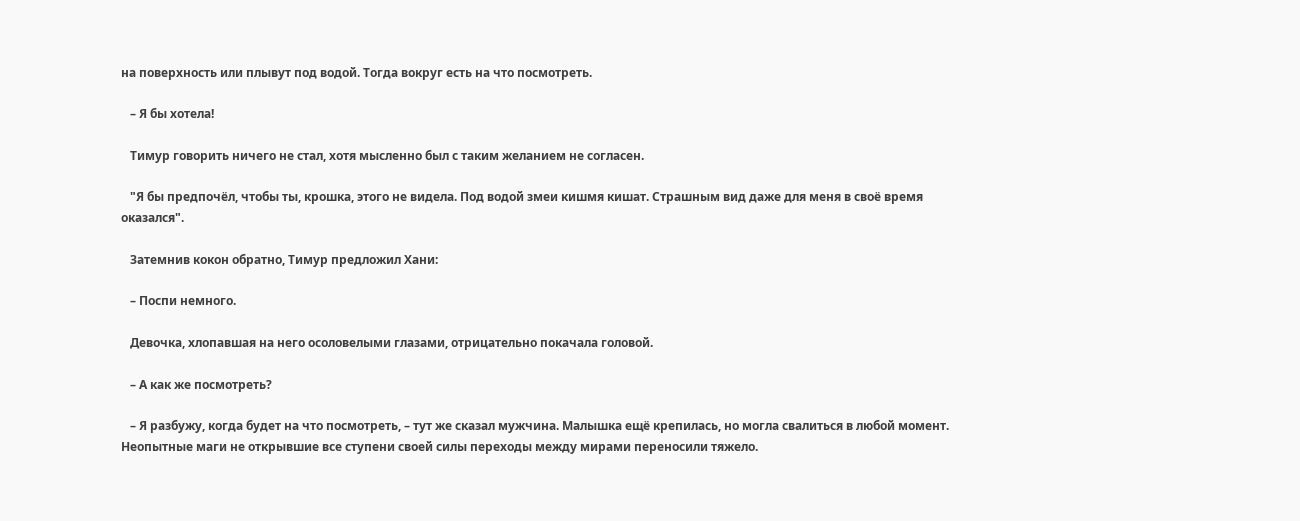на поверхность или плывут под водой. Тогда вокруг есть на что посмотреть.

   – Я бы хотела!

   Тимур говорить ничего не стал, хотя мысленно был с таким желанием не согласен.

   "Я бы предпочёл, чтобы ты, крошка, этого не видела. Под водой змеи кишмя кишат. Страшным вид даже для меня в своё время оказался".

   Затемнив кокон обратно, Тимур предложил Хани:

   – Поспи немного.

   Девочка, хлопавшая на него осоловелыми глазами, отрицательно покачала головой.

   – А как же посмотреть?

   – Я разбужу, когда будет на что посмотреть, – тут же сказал мужчина. Малышка ещё крепилась, но могла свалиться в любой момент. Неопытные маги не открывшие все ступени своей силы переходы между мирами переносили тяжело.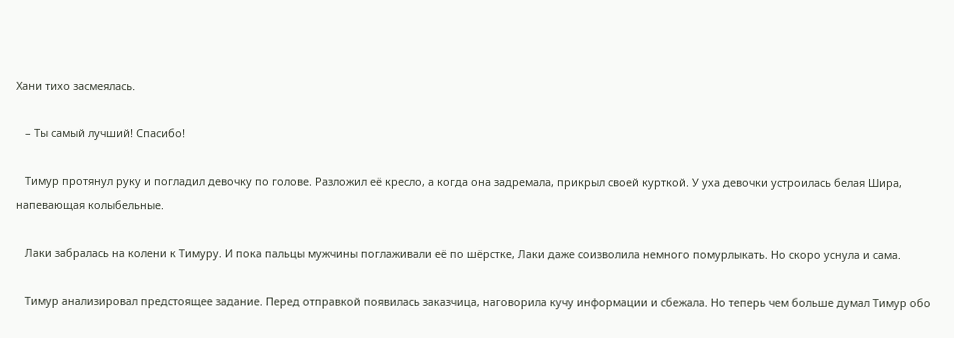Хани тихо засмеялась.

   – Ты самый лучший! Спасибо!

   Тимур протянул руку и погладил девочку по голове. Разложил её кресло, а когда она задремала, прикрыл своей курткой. У уха девочки устроилась белая Шира, напевающая колыбельные.

   Лаки забралась на колени к Тимуру. И пока пальцы мужчины поглаживали её по шёрстке, Лаки даже соизволила немного помурлыкать. Но скоро уснула и сама.

   Тимур анализировал предстоящее задание. Перед отправкой появилась заказчица, наговорила кучу информации и сбежала. Но теперь чем больше думал Тимур обо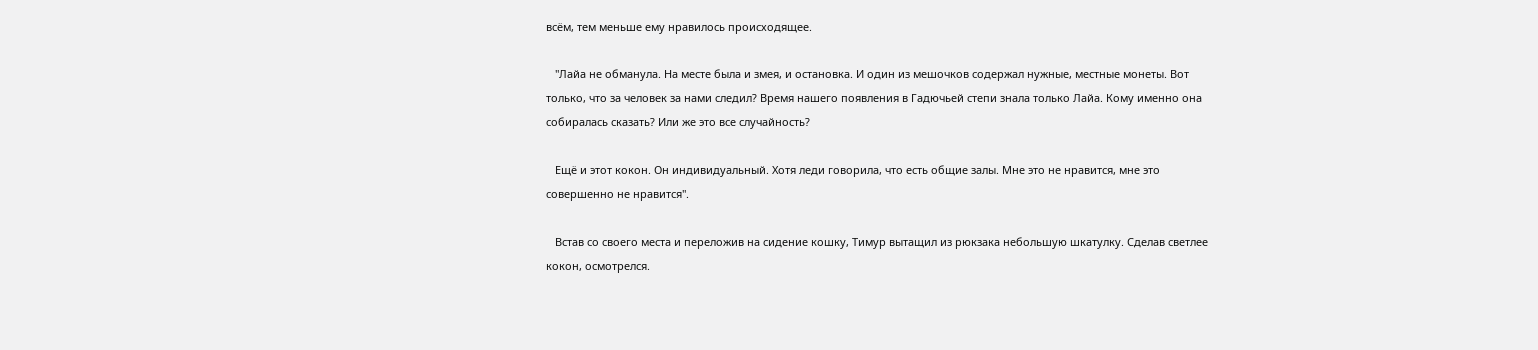всём, тем меньше ему нравилось происходящее.

   "Лайа не обманула. На месте была и змея, и остановка. И один из мешочков содержал нужные, местные монеты. Вот только, что за человек за нами следил? Время нашего появления в Гадючьей степи знала только Лайа. Кому именно она собиралась сказать? Или же это все случайность?

   Ещё и этот кокон. Он индивидуальный. Хотя леди говорила, что есть общие залы. Мне это не нравится, мне это совершенно не нравится".

   Встав со своего места и переложив на сидение кошку, Тимур вытащил из рюкзака небольшую шкатулку. Сделав светлее кокон, осмотрелся.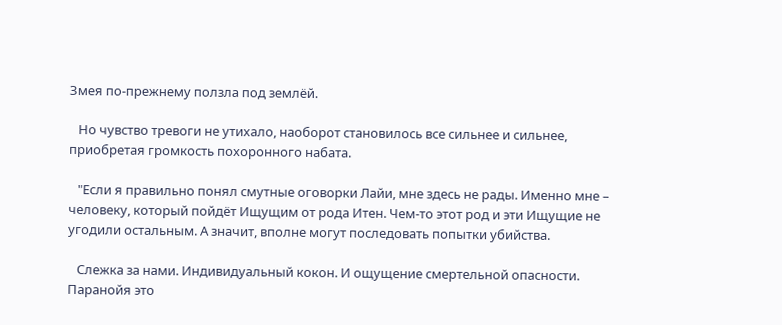Змея по-прежнему ползла под землёй.

   Но чувство тревоги не утихало, наоборот становилось все сильнее и сильнее, приобретая громкость похоронного набата.

   "Если я правильно понял смутные оговорки Лайи, мне здесь не рады. Именно мне – человеку, который пойдёт Ищущим от рода Итен. Чем-то этот род и эти Ищущие не угодили остальным. А значит, вполне могут последовать попытки убийства.

   Слежка за нами. Индивидуальный кокон. И ощущение смертельной опасности. Паранойя это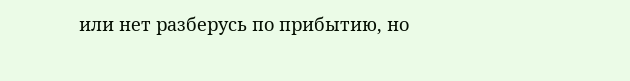или нет разберусь по прибытию, но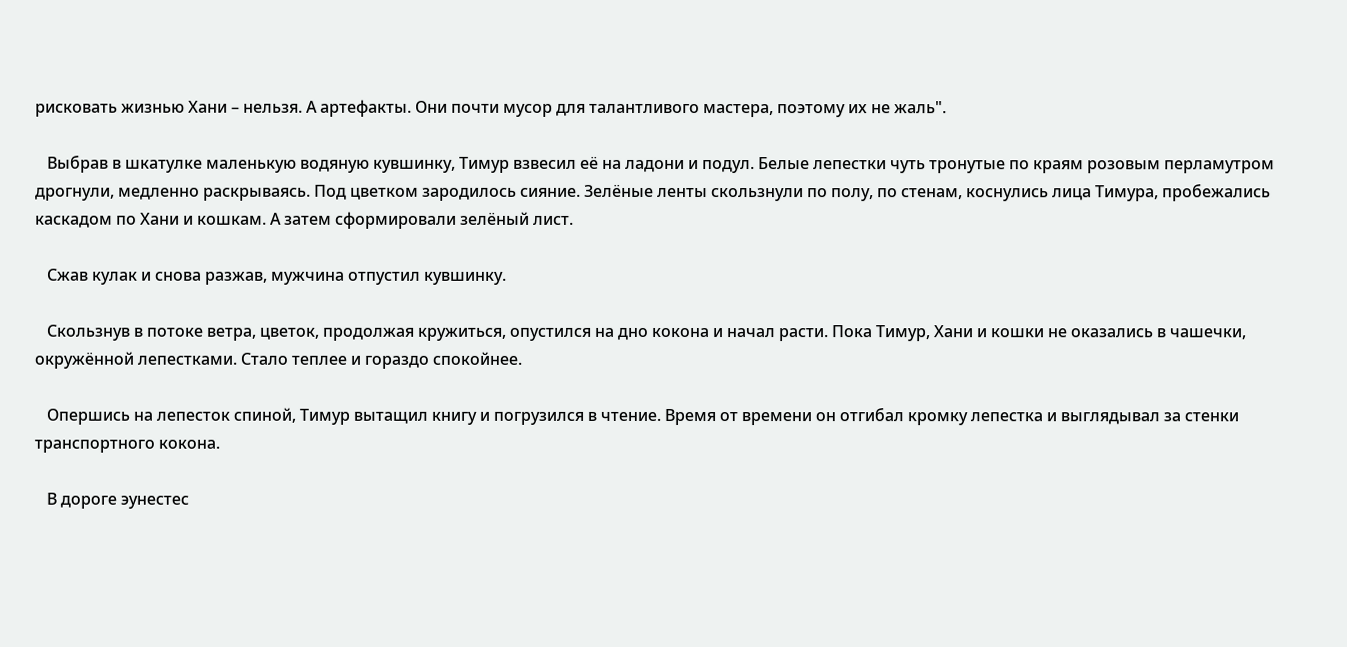рисковать жизнью Хани – нельзя. А артефакты. Они почти мусор для талантливого мастера, поэтому их не жаль".

   Выбрав в шкатулке маленькую водяную кувшинку, Тимур взвесил её на ладони и подул. Белые лепестки чуть тронутые по краям розовым перламутром дрогнули, медленно раскрываясь. Под цветком зародилось сияние. Зелёные ленты скользнули по полу, по стенам, коснулись лица Тимура, пробежались каскадом по Хани и кошкам. А затем сформировали зелёный лист.

   Сжав кулак и снова разжав, мужчина отпустил кувшинку.

   Скользнув в потоке ветра, цветок, продолжая кружиться, опустился на дно кокона и начал расти. Пока Тимур, Хани и кошки не оказались в чашечки, окружённой лепестками. Стало теплее и гораздо спокойнее.

   Опершись на лепесток спиной, Тимур вытащил книгу и погрузился в чтение. Время от времени он отгибал кромку лепестка и выглядывал за стенки транспортного кокона.

   В дороге эунестес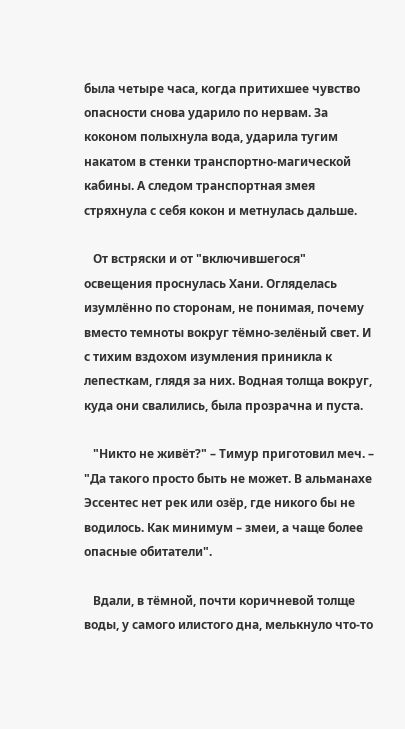была четыре часа, когда притихшее чувство опасности снова ударило по нервам. За коконом полыхнула вода, ударила тугим накатом в стенки транспортно-магической кабины. А следом транспортная змея стряхнула с себя кокон и метнулась дальше.

   От встряски и от "включившегося" освещения проснулась Хани. Огляделась изумлённо по сторонам, не понимая, почему вместо темноты вокруг тёмно-зелёный свет. И с тихим вздохом изумления приникла к лепесткам, глядя за них. Водная толща вокруг, куда они свалились, была прозрачна и пуста.

   "Никто не живёт?" – Тимур приготовил меч. – "Да такого просто быть не может. В альманахе Эссентес нет рек или озёр, где никого бы не водилось. Как минимум – змеи, а чаще более опасные обитатели".

   Вдали, в тёмной, почти коричневой толще воды, у самого илистого дна, мелькнуло что-то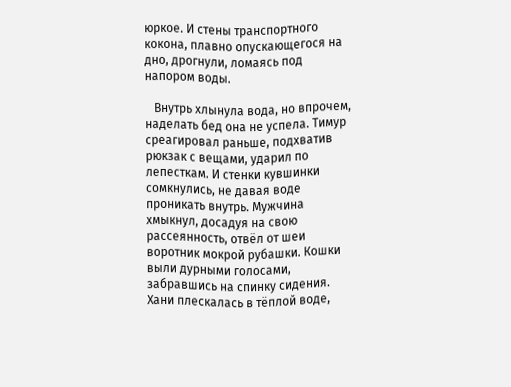юркое. И стены транспортного кокона, плавно опускающегося на дно, дрогнули, ломаясь под напором воды.

   Внутрь хлынула вода, но впрочем, наделать бед она не успела. Тимур среагировал раньше, подхватив рюкзак с вещами, ударил по лепесткам. И стенки кувшинки сомкнулись, не давая воде проникать внутрь. Мужчина хмыкнул, досадуя на свою рассеянность, отвёл от шеи воротник мокрой рубашки. Кошки выли дурными голосами, забравшись на спинку сидения. Хани плескалась в тёплой воде,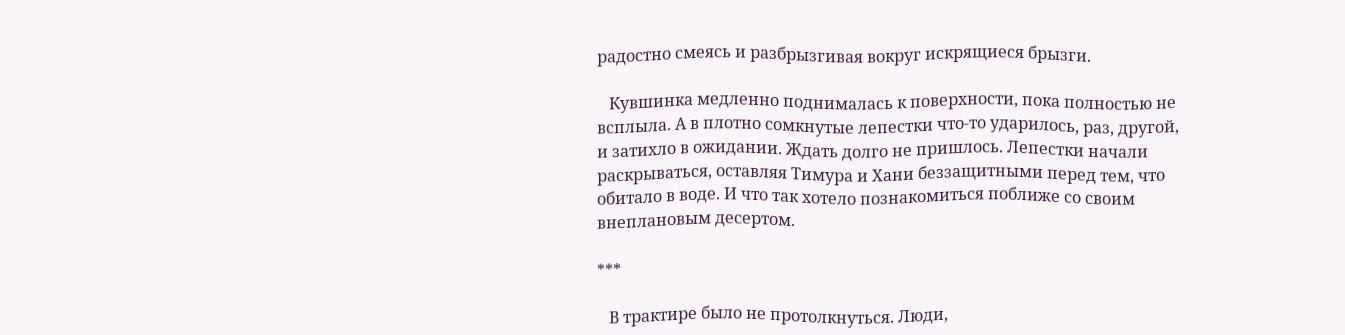радостно смеясь и разбрызгивая вокруг искрящиеся брызги.

   Кувшинка медленно поднималась к поверхности, пока полностью не всплыла. А в плотно сомкнутые лепестки что-то ударилось, раз, другой, и затихло в ожидании. Ждать долго не пришлось. Лепестки начали раскрываться, оставляя Тимура и Хани беззащитными перед тем, что обитало в воде. И что так хотело познакомиться поближе со своим внеплановым десертом.

***

   В трактире было не протолкнуться. Люди,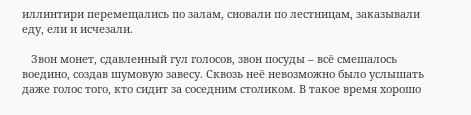иллинтири перемещались по залам, сновали по лестницам, заказывали еду, ели и исчезали.

   Звон монет, сдавленный гул голосов, звон посуды – всё смешалось воедино, создав шумовую завесу. Сквозь неё невозможно было услышать даже голос того, кто сидит за соседним столиком. В такое время хорошо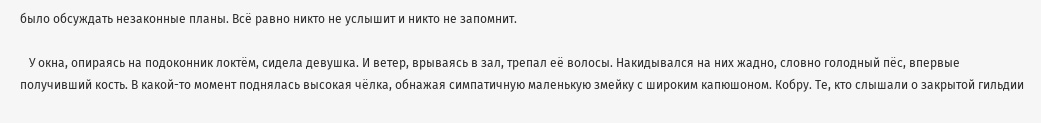было обсуждать незаконные планы. Всё равно никто не услышит и никто не запомнит.

   У окна, опираясь на подоконник локтём, сидела девушка. И ветер, врываясь в зал, трепал её волосы. Накидывался на них жадно, словно голодный пёс, впервые получивший кость. В какой-то момент поднялась высокая чёлка, обнажая симпатичную маленькую змейку с широким капюшоном. Кобру. Те, кто слышали о закрытой гильдии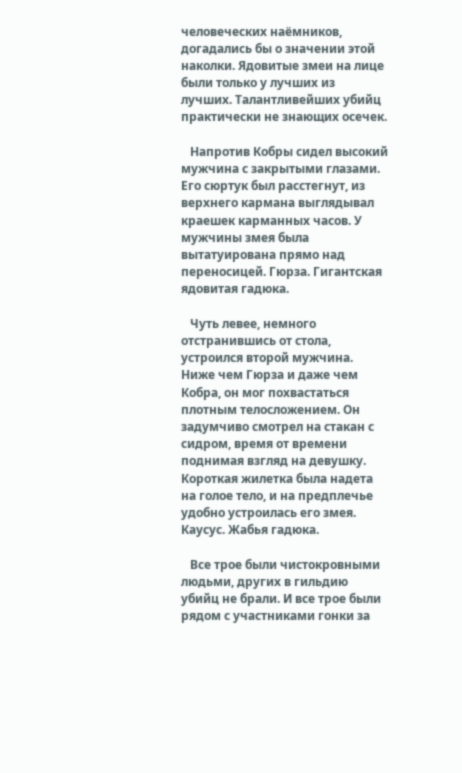человеческих наёмников, догадались бы о значении этой наколки. Ядовитые змеи на лице были только у лучших из лучших. Талантливейших убийц практически не знающих осечек.

   Напротив Кобры сидел высокий мужчина с закрытыми глазами. Его сюртук был расстегнут, из верхнего кармана выглядывал краешек карманных часов. У мужчины змея была вытатуирована прямо над переносицей. Гюрза. Гигантская ядовитая гадюка.

   Чуть левее, немного отстранившись от стола, устроился второй мужчина. Ниже чем Гюрза и даже чем Кобра, он мог похвастаться плотным телосложением. Он задумчиво смотрел на стакан с сидром, время от времени поднимая взгляд на девушку. Короткая жилетка была надета на голое тело, и на предплечье удобно устроилась его змея. Каусус. Жабья гадюка.

   Все трое были чистокровными людьми, других в гильдию убийц не брали. И все трое были рядом с участниками гонки за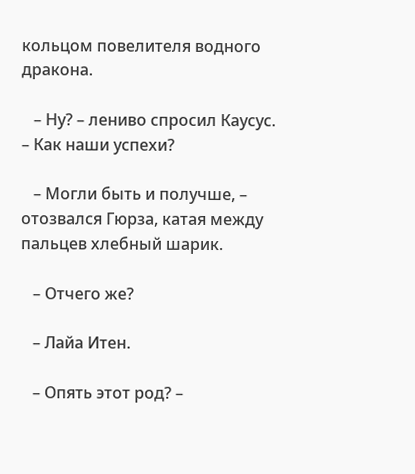кольцом повелителя водного дракона.

   – Ну? – лениво спросил Каусус. – Как наши успехи?

   – Могли быть и получше, – отозвался Гюрза, катая между пальцев хлебный шарик.

   – Отчего же?

   – Лайа Итен.

   – Опять этот род? –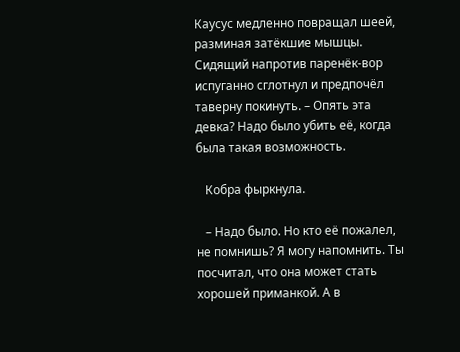Каусус медленно повращал шеей, разминая затёкшие мышцы. Сидящий напротив паренёк-вор испуганно сглотнул и предпочёл таверну покинуть. – Опять эта девка? Надо было убить её, когда была такая возможность.

   Кобра фыркнула.

   – Надо было. Но кто её пожалел, не помнишь? Я могу напомнить. Ты посчитал, что она может стать хорошей приманкой. А в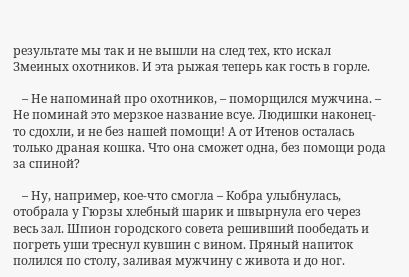результате мы так и не вышли на след тех, кто искал Змеиных охотников. И эта рыжая теперь как гость в горле.

   – Не напоминай про охотников, – поморщился мужчина. – Не поминай это мерзкое название всуе. Людишки наконец-то сдохли, и не без нашей помощи! А от Итенов осталась только драная кошка. Что она сможет одна, без помощи рода за спиной?

   – Ну, например, кое-что смогла – Кобра улыбнулась, отобрала у Гюрзы хлебный шарик и швырнула его через весь зал. Шпион городского совета решивший пообедать и погреть уши треснул кувшин с вином. Пряный напиток полился по столу, заливая мужчину с живота и до ног.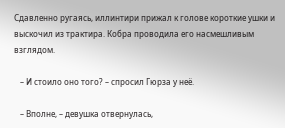Сдавленно ругаясь, иллинтири прижал к голове короткие ушки и выскочил из трактира. Кобра проводила его насмешливым взглядом.

   – И стоило оно того? – спросил Гюрза у неё.

   – Вполне, – девушка отвернулась,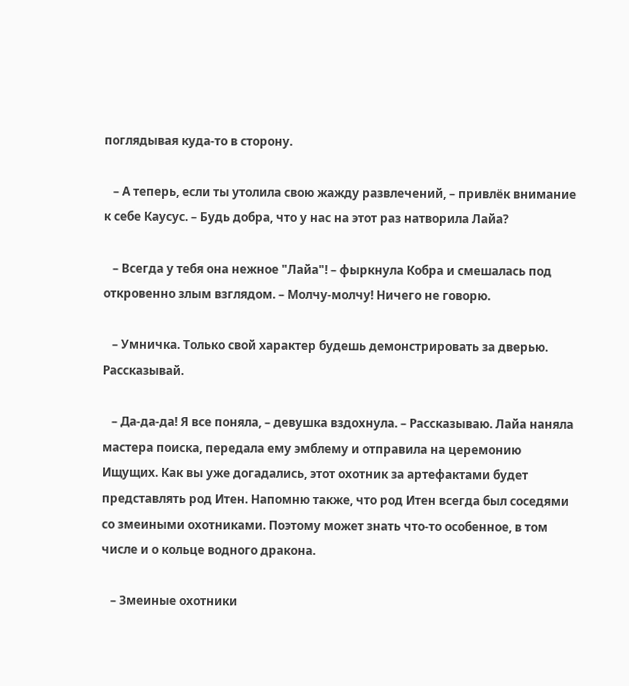поглядывая куда-то в сторону.

   – А теперь, если ты утолила свою жажду развлечений, – привлёк внимание к себе Каусус. – Будь добра, что у нас на этот раз натворила Лайа?

   – Всегда у тебя она нежное "Лайа"! – фыркнула Кобра и смешалась под откровенно злым взглядом. – Молчу-молчу! Ничего не говорю.

   – Умничка. Только свой характер будешь демонстрировать за дверью. Рассказывай.

   – Да-да-да! Я все поняла, – девушка вздохнула. – Рассказываю. Лайа наняла мастера поиска, передала ему эмблему и отправила на церемонию Ищущих. Как вы уже догадались, этот охотник за артефактами будет представлять род Итен. Напомню также, что род Итен всегда был соседями со змеиными охотниками. Поэтому может знать что-то особенное, в том числе и о кольце водного дракона.

   – Змеиные охотники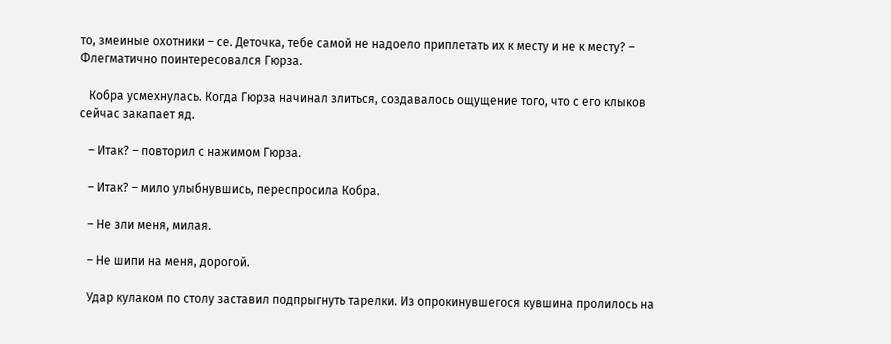то, змеиные охотники – се. Деточка, тебе самой не надоело приплетать их к месту и не к месту? – Флегматично поинтересовался Гюрза.

   Кобра усмехнулась. Когда Гюрза начинал злиться, создавалось ощущение того, что с его клыков сейчас закапает яд.

   – Итак? – повторил с нажимом Гюрза.

   – Итак? – мило улыбнувшись, переспросила Кобра.

   – Не зли меня, милая.

   – Не шипи на меня, дорогой.

   Удар кулаком по столу заставил подпрыгнуть тарелки. Из опрокинувшегося кувшина пролилось на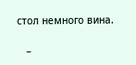стол немного вина.

   –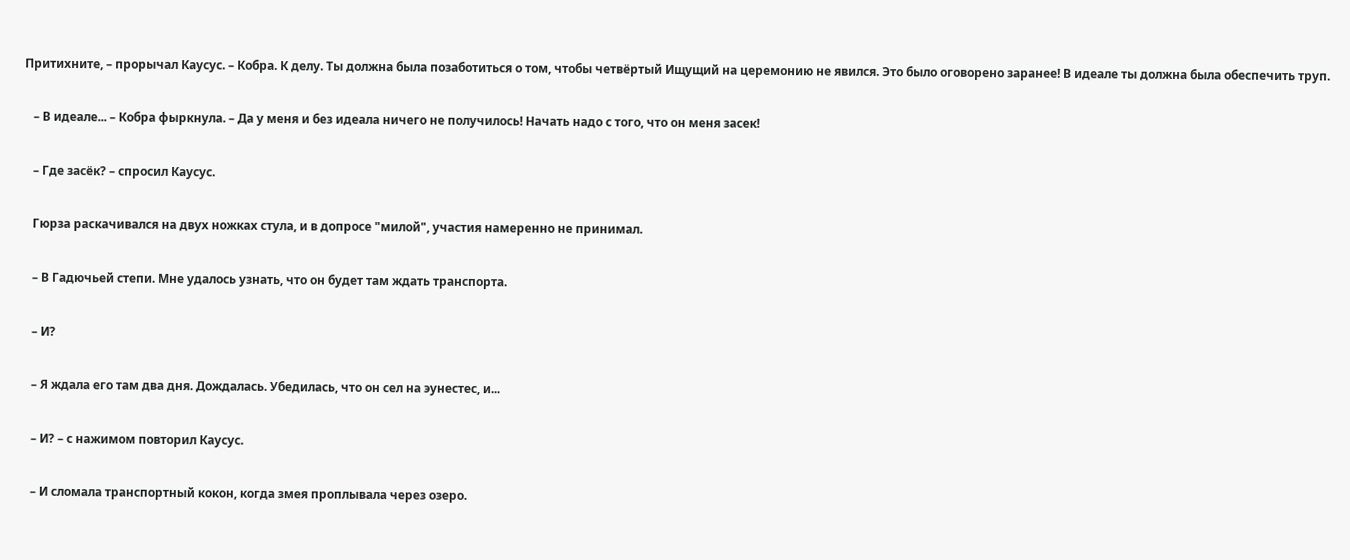Притихните, – прорычал Каусус. – Кобра. К делу. Ты должна была позаботиться о том, чтобы четвёртый Ищущий на церемонию не явился. Это было оговорено заранее! В идеале ты должна была обеспечить труп.

   – В идеале... – Кобра фыркнула. – Да у меня и без идеала ничего не получилось! Начать надо с того, что он меня засек!

   – Где засёк? – спросил Каусус.

   Гюрза раскачивался на двух ножках стула, и в допросе "милой", участия намеренно не принимал.

   – В Гадючьей степи. Мне удалось узнать, что он будет там ждать транспорта.

   – И?

   – Я ждала его там два дня. Дождалась. Убедилась, что он сел на эунестес, и...

   – И? – с нажимом повторил Каусус.

   – И сломала транспортный кокон, когда змея проплывала через озеро.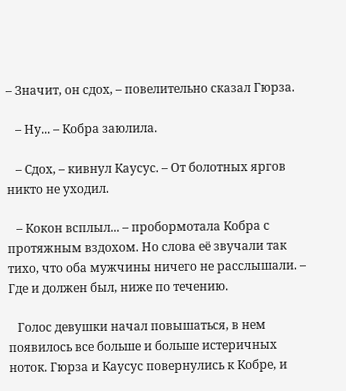– Значит, он сдох, – повелительно сказал Гюрза.

   – Ну... – Кобра заюлила.

   – Сдох, – кивнул Каусус. – От болотных яргов никто не уходил.

   – Кокон всплыл... – пробормотала Кобра с протяжным вздохом. Но слова её звучали так тихо, что оба мужчины ничего не расслышали. – Где и должен был, ниже по течению.

   Голос девушки начал повышаться, в нем появилось все больше и больше истеричных ноток. Гюрза и Каусус повернулись к Кобре, и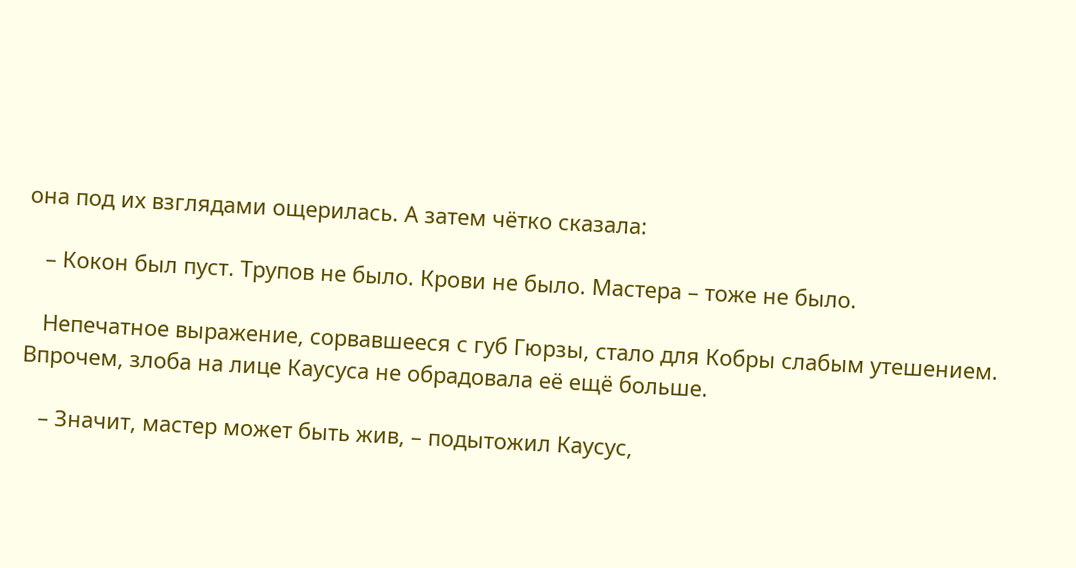она под их взглядами ощерилась. А затем чётко сказала:

   – Кокон был пуст. Трупов не было. Крови не было. Мастера – тоже не было.

   Непечатное выражение, сорвавшееся с губ Гюрзы, стало для Кобры слабым утешением. Впрочем, злоба на лице Каусуса не обрадовала её ещё больше.

   – Значит, мастер может быть жив, – подытожил Каусус,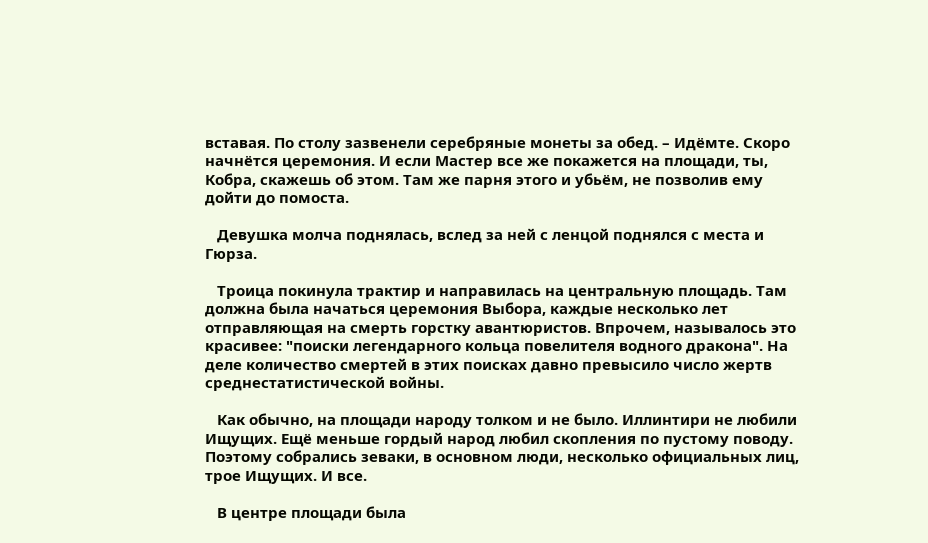вставая. По столу зазвенели серебряные монеты за обед. – Идёмте. Скоро начнётся церемония. И если Мастер все же покажется на площади, ты, Кобра, скажешь об этом. Там же парня этого и убьём, не позволив ему дойти до помоста.

   Девушка молча поднялась, вслед за ней с ленцой поднялся с места и Гюрза.

   Троица покинула трактир и направилась на центральную площадь. Там должна была начаться церемония Выбора, каждые несколько лет отправляющая на смерть горстку авантюристов. Впрочем, называлось это красивее: "поиски легендарного кольца повелителя водного дракона". На деле количество смертей в этих поисках давно превысило число жертв среднестатистической войны.

   Как обычно, на площади народу толком и не было. Иллинтири не любили Ищущих. Ещё меньше гордый народ любил скопления по пустому поводу. Поэтому собрались зеваки, в основном люди, несколько официальных лиц, трое Ищущих. И все.

   В центре площади была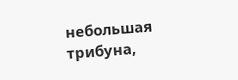небольшая трибуна,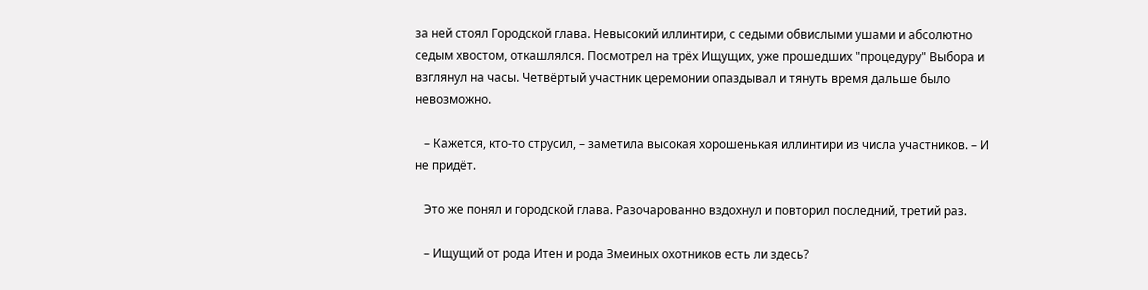за ней стоял Городской глава. Невысокий иллинтири, с седыми обвислыми ушами и абсолютно седым хвостом, откашлялся. Посмотрел на трёх Ищущих, уже прошедших "процедуру" Выбора и взглянул на часы. Четвёртый участник церемонии опаздывал и тянуть время дальше было невозможно.

   – Кажется, кто-то струсил, – заметила высокая хорошенькая иллинтири из числа участников. – И не придёт.

   Это же понял и городской глава. Разочарованно вздохнул и повторил последний, третий раз.

   – Ищущий от рода Итен и рода Змеиных охотников есть ли здесь?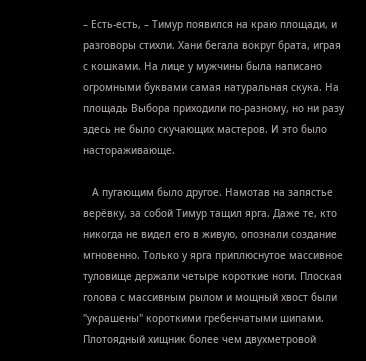– Есть-есть, – Тимур появился на краю площади, и разговоры стихли. Хани бегала вокруг брата, играя с кошками. На лице у мужчины была написано огромными буквами самая натуральная скука. На площадь Выбора приходили по-разному, но ни разу здесь не было скучающих мастеров. И это было настораживающе.

   А пугающим было другое. Намотав на запястье верёвку, за собой Тимур тащил ярга. Даже те, кто никогда не видел его в живую, опознали создание мгновенно. Только у ярга приплюснутое массивное туловище держали четыре короткие ноги. Плоская голова с массивным рылом и мощный хвост были "украшены" короткими гребенчатыми шипами. Плотоядный хищник более чем двухметровой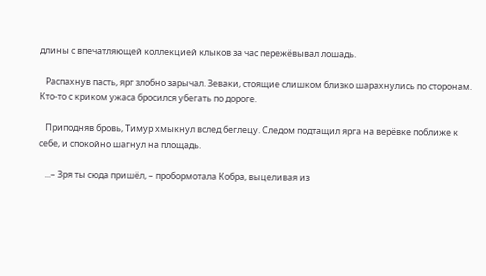длины с впечатляющей коллекцией клыков за час пережёвывал лошадь.

   Распахнув пасть, ярг злобно зарычал. Зеваки, стоящие слишком близко шарахнулись по сторонам. Кто-то с криком ужаса бросился убегать по дороге.

   Приподняв бровь, Тимур хмыкнул вслед беглецу. Следом подтащил ярга на верёвке поближе к себе, и спокойно шагнул на площадь.

   ...– Зря ты сюда пришёл, – пробормотала Кобра, выцеливая из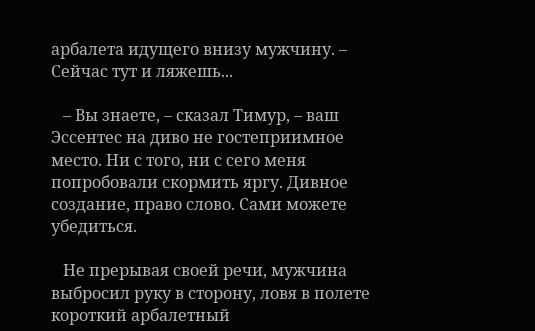арбалета идущего внизу мужчину. – Сейчас тут и ляжешь...

   – Вы знаете, – сказал Тимур, – ваш Эссентес на диво не гостеприимное место. Ни с того, ни с сего меня попробовали скормить яргу. Дивное создание, право слово. Сами можете убедиться.

   Не прерывая своей речи, мужчина выбросил руку в сторону, ловя в полете короткий арбалетный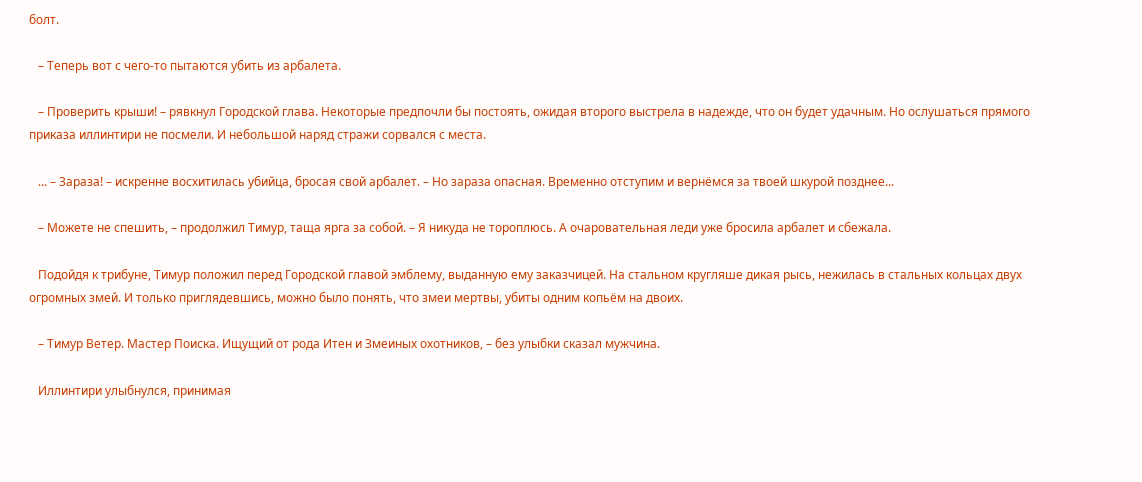болт.

   – Теперь вот с чего-то пытаются убить из арбалета.

   – Проверить крыши! – рявкнул Городской глава. Некоторые предпочли бы постоять, ожидая второго выстрела в надежде, что он будет удачным. Но ослушаться прямого приказа иллинтири не посмели. И небольшой наряд стражи сорвался с места.

   ... – Зараза! – искренне восхитилась убийца, бросая свой арбалет. – Но зараза опасная. Временно отступим и вернёмся за твоей шкурой позднее...

   – Можете не спешить, – продолжил Тимур, таща ярга за собой. – Я никуда не тороплюсь. А очаровательная леди уже бросила арбалет и сбежала.

   Подойдя к трибуне, Тимур положил перед Городской главой эмблему, выданную ему заказчицей. На стальном кругляше дикая рысь, нежилась в стальных кольцах двух огромных змей. И только приглядевшись, можно было понять, что змеи мертвы, убиты одним копьём на двоих.

   – Тимур Ветер. Мастер Поиска. Ищущий от рода Итен и Змеиных охотников, – без улыбки сказал мужчина.

   Иллинтири улыбнулся, принимая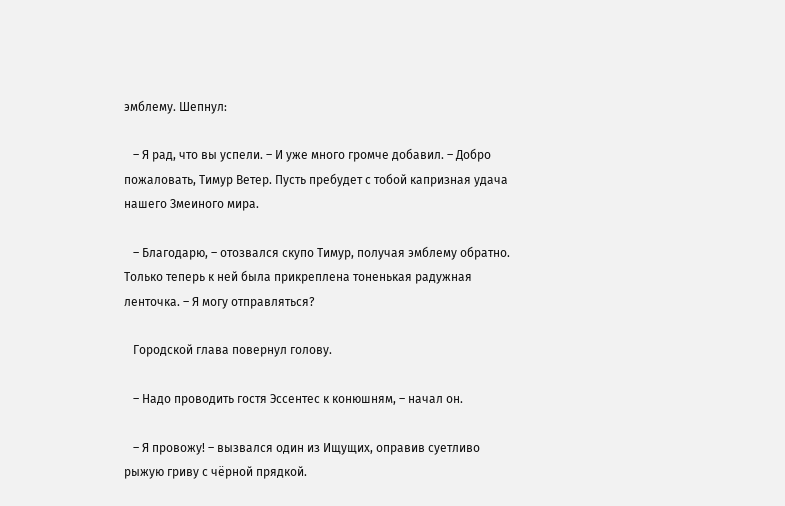эмблему. Шепнул:

   – Я рад, что вы успели. – И уже много громче добавил. – Добро пожаловать, Тимур Ветер. Пусть пребудет с тобой капризная удача нашего Змеиного мира.

   – Благодарю, – отозвался скупо Тимур, получая эмблему обратно. Только теперь к ней была прикреплена тоненькая радужная ленточка. – Я могу отправляться?

   Городской глава повернул голову.

   – Надо проводить гостя Эссентес к конюшням, – начал он.

   – Я провожу! – вызвался один из Ищущих, оправив суетливо рыжую гриву с чёрной прядкой.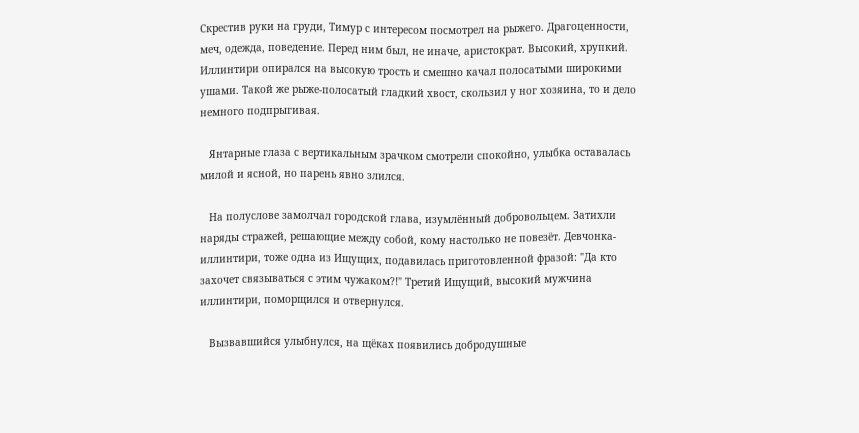Скрестив руки на груди, Тимур с интересом посмотрел на рыжего. Драгоценности, меч, одежда, поведение. Перед ним был, не иначе, аристократ. Высокий, хрупкий. Иллинтири опирался на высокую трость и смешно качал полосатыми широкими ушами. Такой же рыже-полосатый гладкий хвост, скользил у ног хозяина, то и дело немного подпрыгивая.

   Янтарные глаза с вертикальным зрачком смотрели спокойно, улыбка оставалась милой и ясной, но парень явно злился.

   На полуслове замолчал городской глава, изумлённый добровольцем. Затихли наряды стражей, решающие между собой, кому настолько не повезёт. Девчонка-иллинтири, тоже одна из Ищущих, подавилась приготовленной фразой: "Да кто захочет связываться с этим чужаком?!" Третий Ищущий, высокий мужчина иллинтири, поморщился и отвернулся.

   Вызвавшийся улыбнулся, на щёках появились добродушные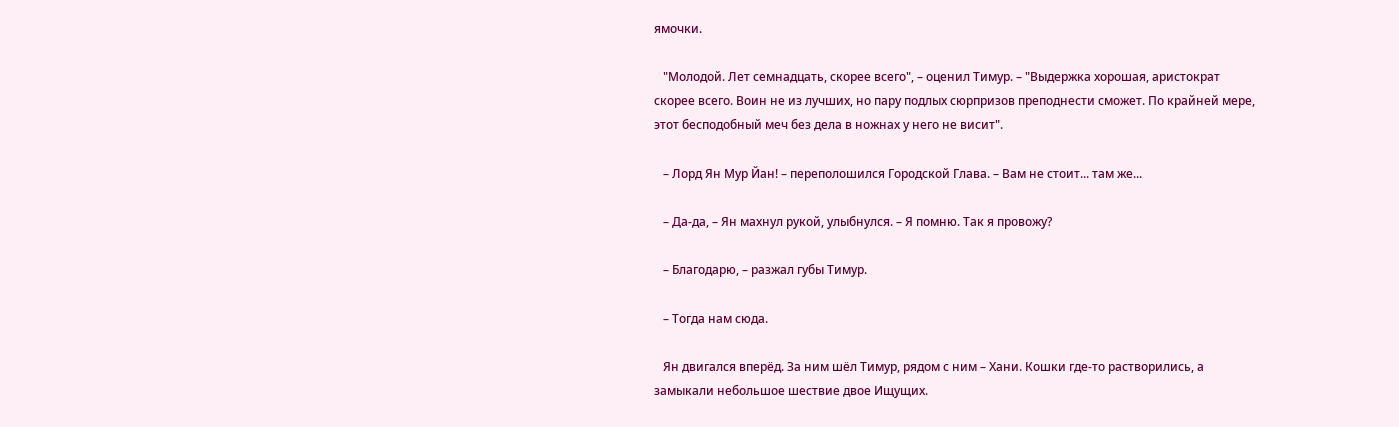ямочки.

   "Молодой. Лет семнадцать, скорее всего", – оценил Тимур. – "Выдержка хорошая, аристократ скорее всего. Воин не из лучших, но пару подлых сюрпризов преподнести сможет. По крайней мере, этот бесподобный меч без дела в ножнах у него не висит".

   – Лорд Ян Мур Йан! – переполошился Городской Глава. – Вам не стоит... там же...

   – Да-да, – Ян махнул рукой, улыбнулся. – Я помню. Так я провожу?

   – Благодарю, – разжал губы Тимур.

   – Тогда нам сюда.

   Ян двигался вперёд. За ним шёл Тимур, рядом с ним – Хани. Кошки где-то растворились, а замыкали небольшое шествие двое Ищущих.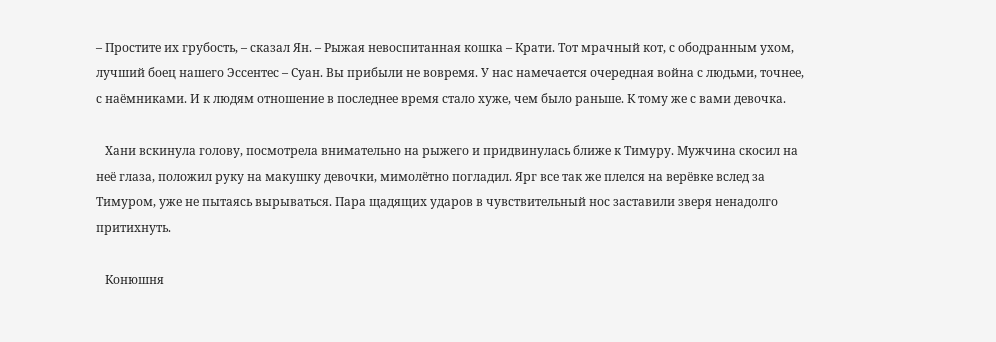– Простите их грубость, – сказал Ян. – Рыжая невоспитанная кошка – Крати. Тот мрачный кот, с ободранным ухом, лучший боец нашего Эссентес – Суан. Вы прибыли не вовремя. У нас намечается очередная война с людьми, точнее, с наёмниками. И к людям отношение в последнее время стало хуже, чем было раньше. К тому же с вами девочка.

   Хани вскинула голову, посмотрела внимательно на рыжего и придвинулась ближе к Тимуру. Мужчина скосил на неё глаза, положил руку на макушку девочки, мимолётно погладил. Ярг все так же плелся на верёвке вслед за Тимуром, уже не пытаясь вырываться. Пара щадящих ударов в чувствительный нос заставили зверя ненадолго притихнуть.

   Конюшня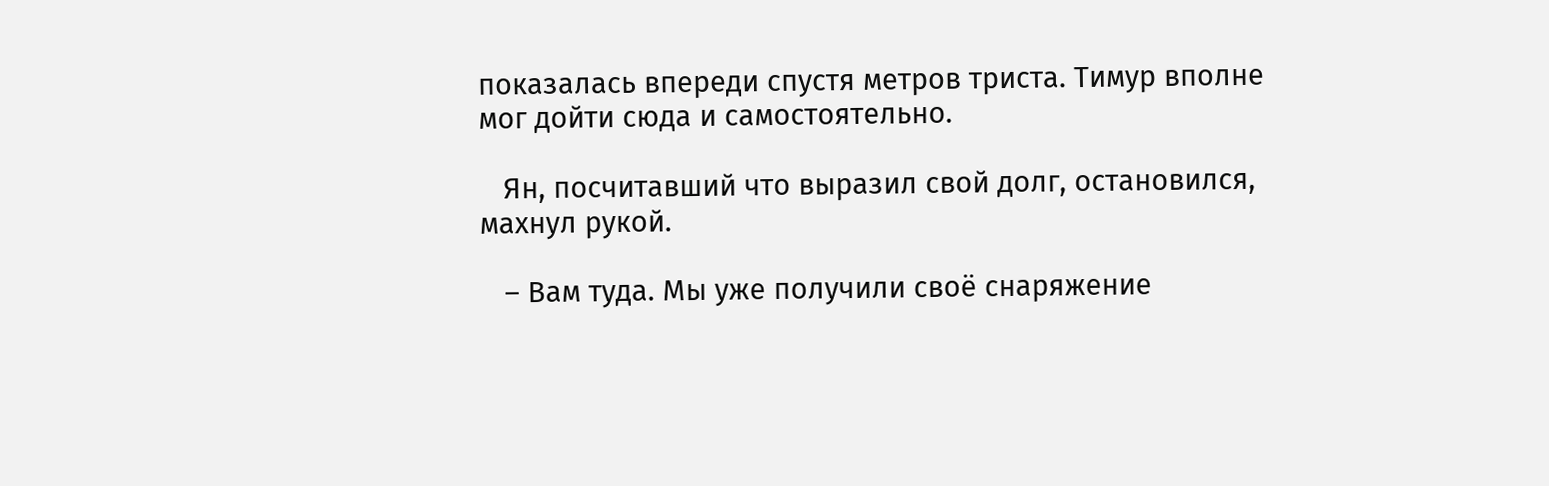показалась впереди спустя метров триста. Тимур вполне мог дойти сюда и самостоятельно.

   Ян, посчитавший что выразил свой долг, остановился, махнул рукой.

   – Вам туда. Мы уже получили своё снаряжение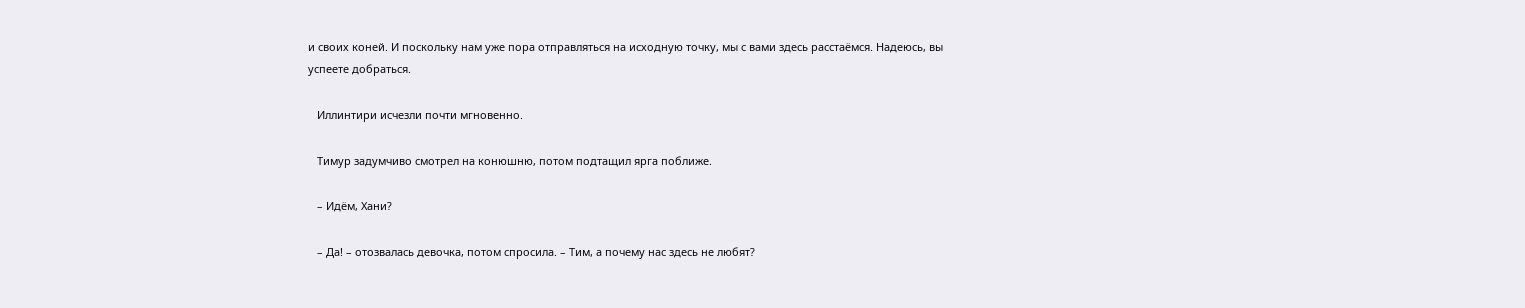и своих коней. И поскольку нам уже пора отправляться на исходную точку, мы с вами здесь расстаёмся. Надеюсь, вы успеете добраться.

   Иллинтири исчезли почти мгновенно.

   Тимур задумчиво смотрел на конюшню, потом подтащил ярга поближе.

   – Идём, Хани?

   – Да! – отозвалась девочка, потом спросила. – Тим, а почему нас здесь не любят?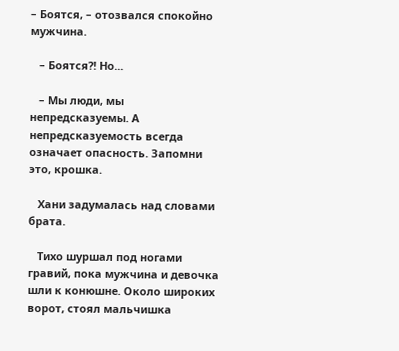– Боятся, – отозвался спокойно мужчина.

   – Боятся?! Но...

   – Мы люди, мы непредсказуемы. А непредсказуемость всегда означает опасность. Запомни это, крошка.

   Хани задумалась над словами брата.

   Тихо шуршал под ногами гравий, пока мужчина и девочка шли к конюшне. Около широких ворот, стоял мальчишка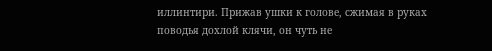иллинтири. Прижав ушки к голове, сжимая в руках поводья дохлой клячи, он чуть не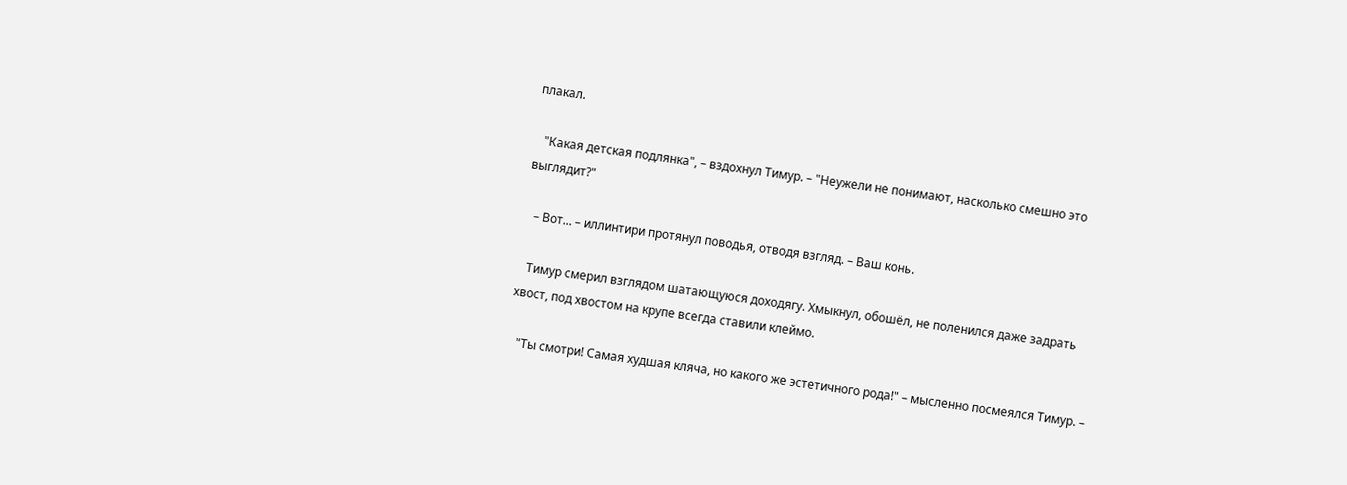плакал.

   "Какая детская подлянка", – вздохнул Тимур. – "Неужели не понимают, насколько смешно это выглядит?"

   – Вот... – иллинтири протянул поводья, отводя взгляд. – Ваш конь.

   Тимур смерил взглядом шатающуюся доходягу. Хмыкнул, обошёл, не поленился даже задрать хвост, под хвостом на крупе всегда ставили клеймо.

   "Ты смотри! Самая худшая кляча, но какого же эстетичного рода!" – мысленно посмеялся Тимур. –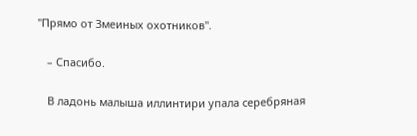"Прямо от Змеиных охотников".

   – Спасибо.

   В ладонь малыша иллинтири упала серебряная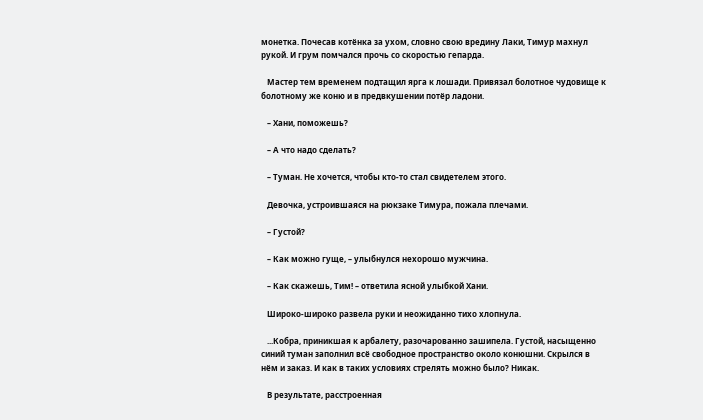монетка. Почесав котёнка за ухом, словно свою вредину Лаки, Тимур махнул рукой. И грум помчался прочь со скоростью гепарда.

   Мастер тем временем подтащил ярга к лошади. Привязал болотное чудовище к болотному же коню и в предвкушении потёр ладони.

   – Хани, поможешь?

   – А что надо сделать?

   – Туман. Не хочется, чтобы кто-то стал свидетелем этого.

   Девочка, устроившаяся на рюкзаке Тимура, пожала плечами.

   – Густой?

   – Как можно гуще, – улыбнулся нехорошо мужчина.

   – Как скажешь, Тим! – ответила ясной улыбкой Хани.

   Широко-широко развела руки и неожиданно тихо хлопнула.

   ...Кобра, приникшая к арбалету, разочарованно зашипела. Густой, насыщенно синий туман заполнил всё свободное пространство около конюшни. Скрылся в нём и заказ. И как в таких условиях стрелять можно было? Никак.

   В результате, расстроенная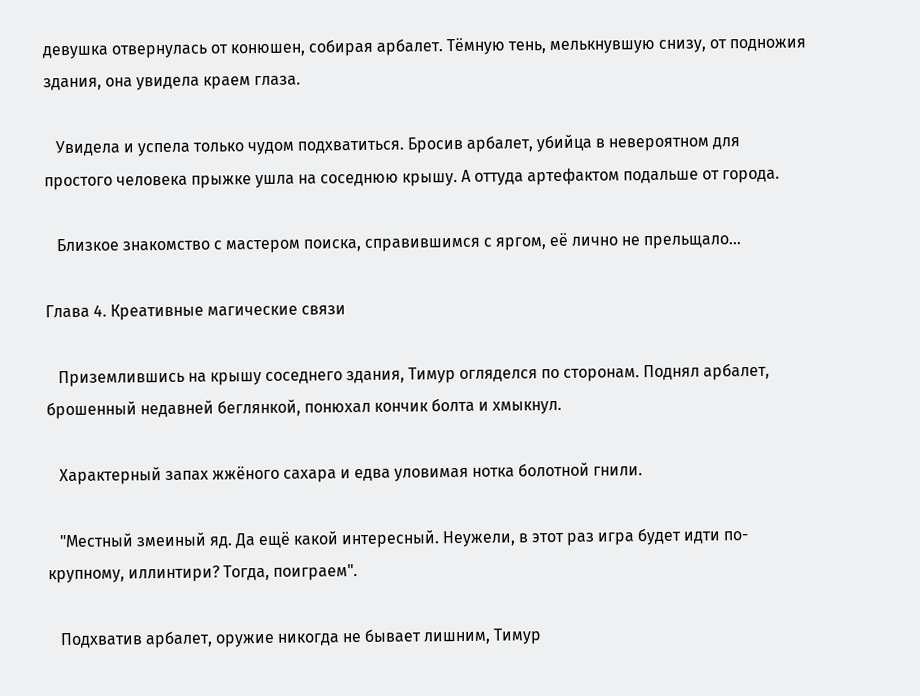девушка отвернулась от конюшен, собирая арбалет. Тёмную тень, мелькнувшую снизу, от подножия здания, она увидела краем глаза.

   Увидела и успела только чудом подхватиться. Бросив арбалет, убийца в невероятном для простого человека прыжке ушла на соседнюю крышу. А оттуда артефактом подальше от города.

   Близкое знакомство с мастером поиска, справившимся с яргом, её лично не прельщало...

Глава 4. Креативные магические связи

   Приземлившись на крышу соседнего здания, Тимур огляделся по сторонам. Поднял арбалет, брошенный недавней беглянкой, понюхал кончик болта и хмыкнул.

   Характерный запах жжёного сахара и едва уловимая нотка болотной гнили.

   "Местный змеиный яд. Да ещё какой интересный. Неужели, в этот раз игра будет идти по-крупному, иллинтири? Тогда, поиграем".

   Подхватив арбалет, оружие никогда не бывает лишним, Тимур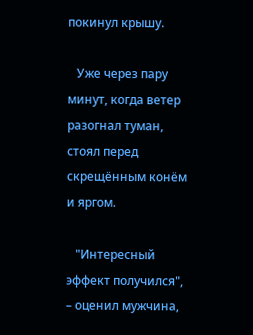покинул крышу.

   Уже через пару минут, когда ветер разогнал туман, стоял перед скрещённым конём и яргом.

   "Интересный эффект получился", – оценил мужчина,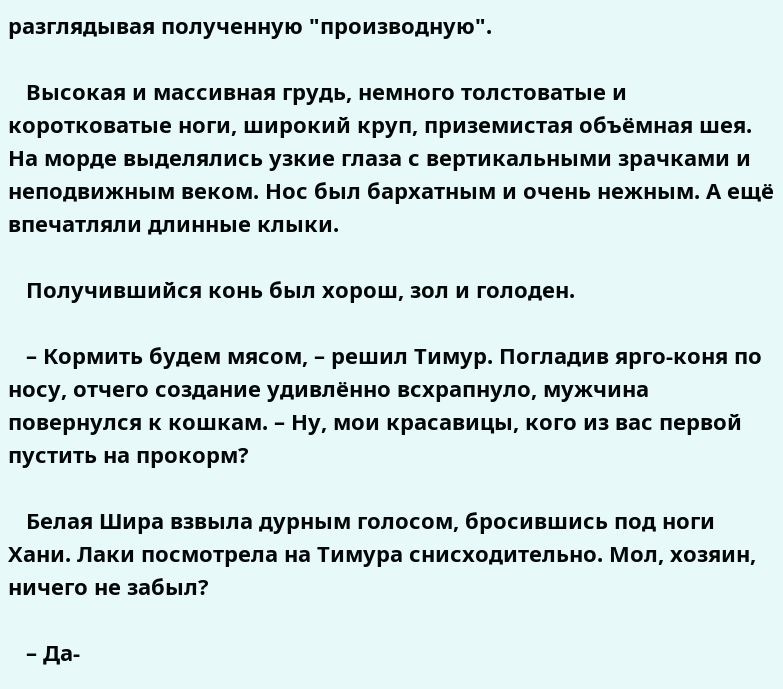разглядывая полученную "производную".

   Высокая и массивная грудь, немного толстоватые и коротковатые ноги, широкий круп, приземистая объёмная шея. На морде выделялись узкие глаза с вертикальными зрачками и неподвижным веком. Нос был бархатным и очень нежным. А ещё впечатляли длинные клыки.

   Получившийся конь был хорош, зол и голоден.

   – Кормить будем мясом, – решил Тимур. Погладив ярго-коня по носу, отчего создание удивлённо всхрапнуло, мужчина повернулся к кошкам. – Ну, мои красавицы, кого из вас первой пустить на прокорм?

   Белая Шира взвыла дурным голосом, бросившись под ноги Хани. Лаки посмотрела на Тимура снисходительно. Мол, хозяин, ничего не забыл?

   – Да-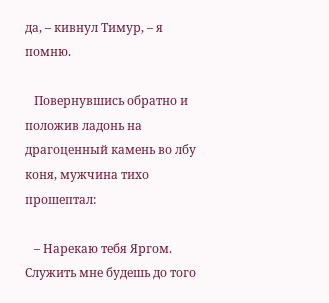да, – кивнул Тимур, – я помню.

   Повернувшись обратно и положив ладонь на драгоценный камень во лбу коня, мужчина тихо прошептал:

   – Нарекаю тебя Яргом. Служить мне будешь до того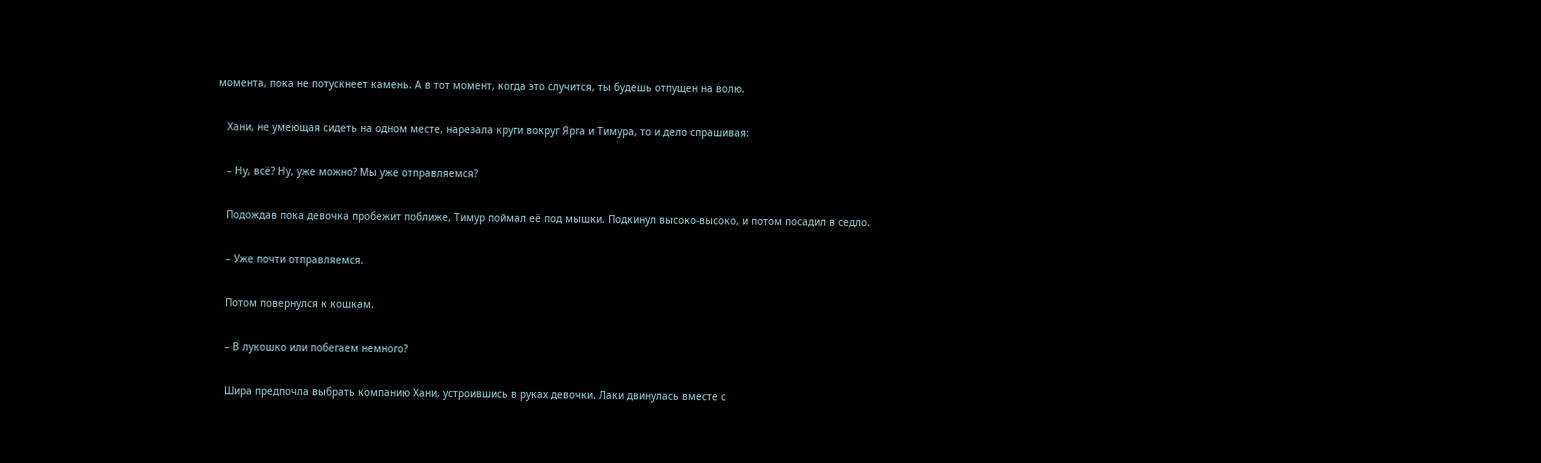момента, пока не потускнеет камень. А в тот момент, когда это случится, ты будешь отпущен на волю.

   Хани, не умеющая сидеть на одном месте, нарезала круги вокруг Ярга и Тимура, то и дело спрашивая:

   – Ну, всё? Ну, уже можно? Мы уже отправляемся?

   Подождав пока девочка пробежит поближе, Тимур поймал её под мышки. Подкинул высоко-высоко, и потом посадил в седло.

   – Уже почти отправляемся.

   Потом повернулся к кошкам.

   – В лукошко или побегаем немного?

   Шира предпочла выбрать компанию Хани, устроившись в руках девочки. Лаки двинулась вместе с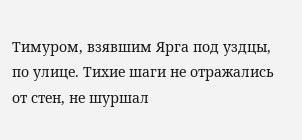Тимуром, взявшим Ярга под уздцы, по улице. Тихие шаги не отражались от стен, не шуршал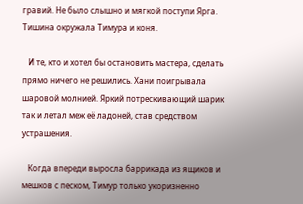гравий. Не было слышно и мягкой поступи Ярга. Тишина окружала Тимура и коня.

   И те, кто и хотел бы остановить мастера, сделать прямо ничего не решились. Хани поигрывала шаровой молнией. Яркий потрескивающий шарик так и летал меж её ладоней, став средством устрашения.

   Когда впереди выросла баррикада из ящиков и мешков с песком, Тимур только укоризненно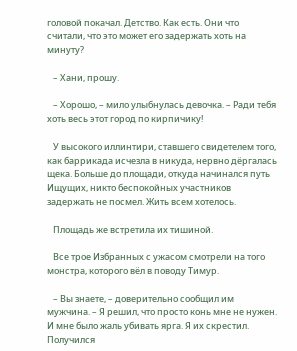головой покачал. Детство. Как есть. Они что считали, что это может его задержать хоть на минуту?

   – Хани, прошу.

   – Хорошо, – мило улыбнулась девочка. – Ради тебя хоть весь этот город по кирпичику!

   У высокого иллинтири, ставшего свидетелем того, как баррикада исчезла в никуда, нервно дёргалась щека. Больше до площади, откуда начинался путь Ищущих, никто беспокойных участников задержать не посмел. Жить всем хотелось.

   Площадь же встретила их тишиной.

   Все трое Избранных с ужасом смотрели на того монстра, которого вёл в поводу Тимур.

   – Вы знаете, – доверительно сообщил им мужчина. – Я решил, что просто конь мне не нужен. И мне было жаль убивать ярга. Я их скрестил. Получился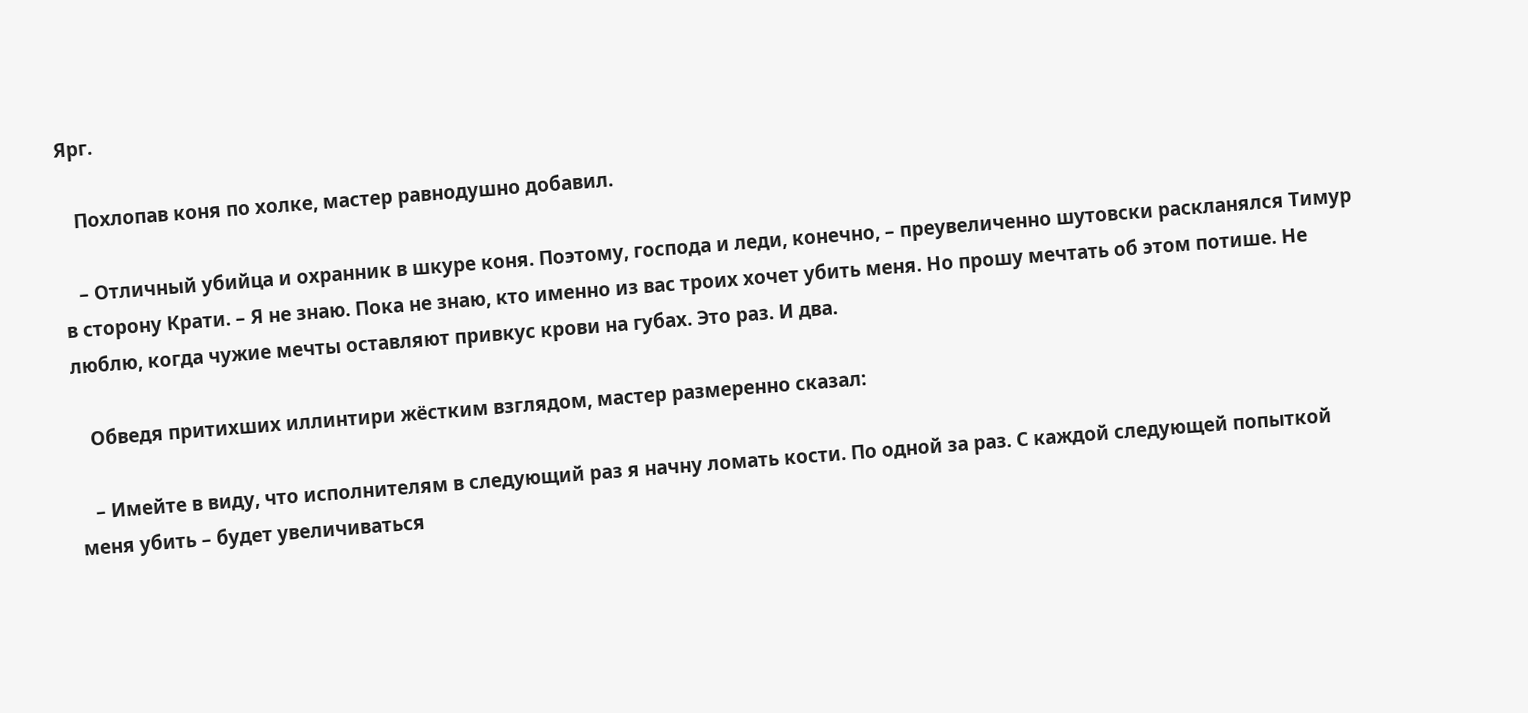Ярг.

   Похлопав коня по холке, мастер равнодушно добавил.

   – Отличный убийца и охранник в шкуре коня. Поэтому, господа и леди, конечно, – преувеличенно шутовски раскланялся Тимур в сторону Крати. – Я не знаю. Пока не знаю, кто именно из вас троих хочет убить меня. Но прошу мечтать об этом потише. Не люблю, когда чужие мечты оставляют привкус крови на губах. Это раз. И два.

   Обведя притихших иллинтири жёстким взглядом, мастер размеренно сказал:

   – Имейте в виду, что исполнителям в следующий раз я начну ломать кости. По одной за раз. С каждой следующей попыткой меня убить – будет увеличиваться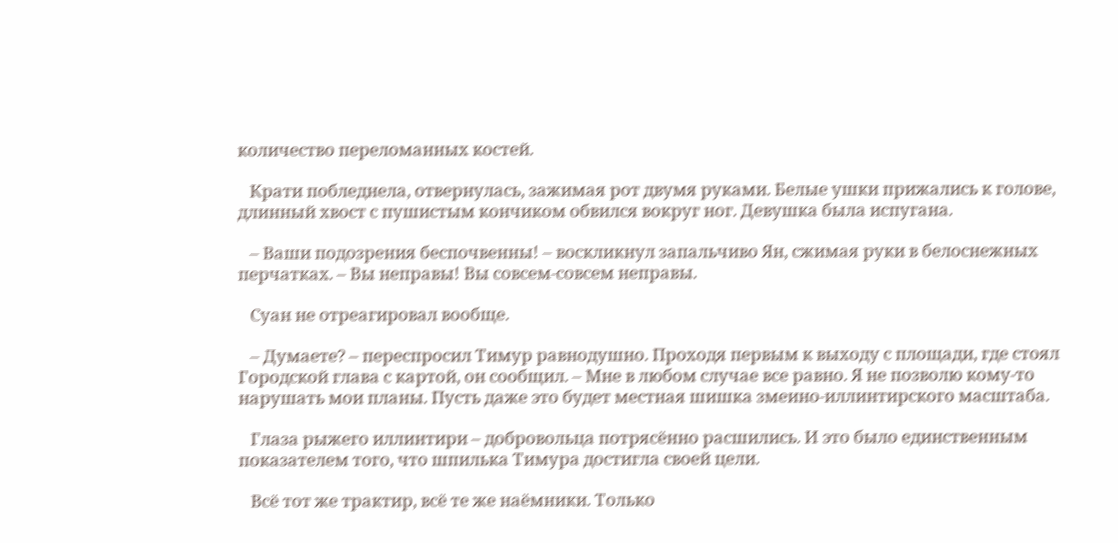количество переломанных костей.

   Крати побледнела, отвернулась, зажимая рот двумя руками. Белые ушки прижались к голове, длинный хвост с пушистым кончиком обвился вокруг ног. Девушка была испугана.

   – Ваши подозрения беспочвенны! – воскликнул запальчиво Ян, сжимая руки в белоснежных перчатках. – Вы неправы! Вы совсем-совсем неправы.

   Суан не отреагировал вообще.

   – Думаете? – переспросил Тимур равнодушно. Проходя первым к выходу с площади, где стоял Городской глава с картой, он сообщил. – Мне в любом случае все равно. Я не позволю кому-то нарушать мои планы. Пусть даже это будет местная шишка змеино-иллинтирского масштаба.

   Глаза рыжего иллинтири – добровольца потрясённо расшились. И это было единственным показателем того, что шпилька Тимура достигла своей цели.

   Всё тот же трактир, всё те же наёмники. Только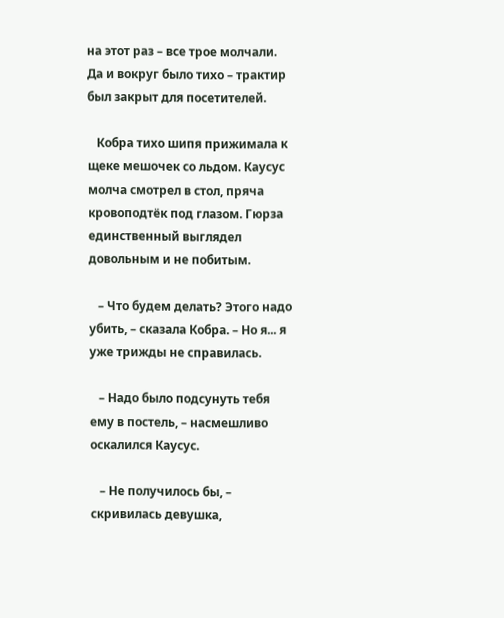на этот раз – все трое молчали. Да и вокруг было тихо – трактир был закрыт для посетителей.

   Кобра тихо шипя прижимала к щеке мешочек со льдом. Каусус молча смотрел в стол, пряча кровоподтёк под глазом. Гюрза единственный выглядел довольным и не побитым.

   – Что будем делать? Этого надо убить, – сказала Кобра. – Но я... я уже трижды не справилась.

   – Надо было подсунуть тебя ему в постель, – насмешливо оскалился Каусус.

   – Не получилось бы, – скривилась девушка,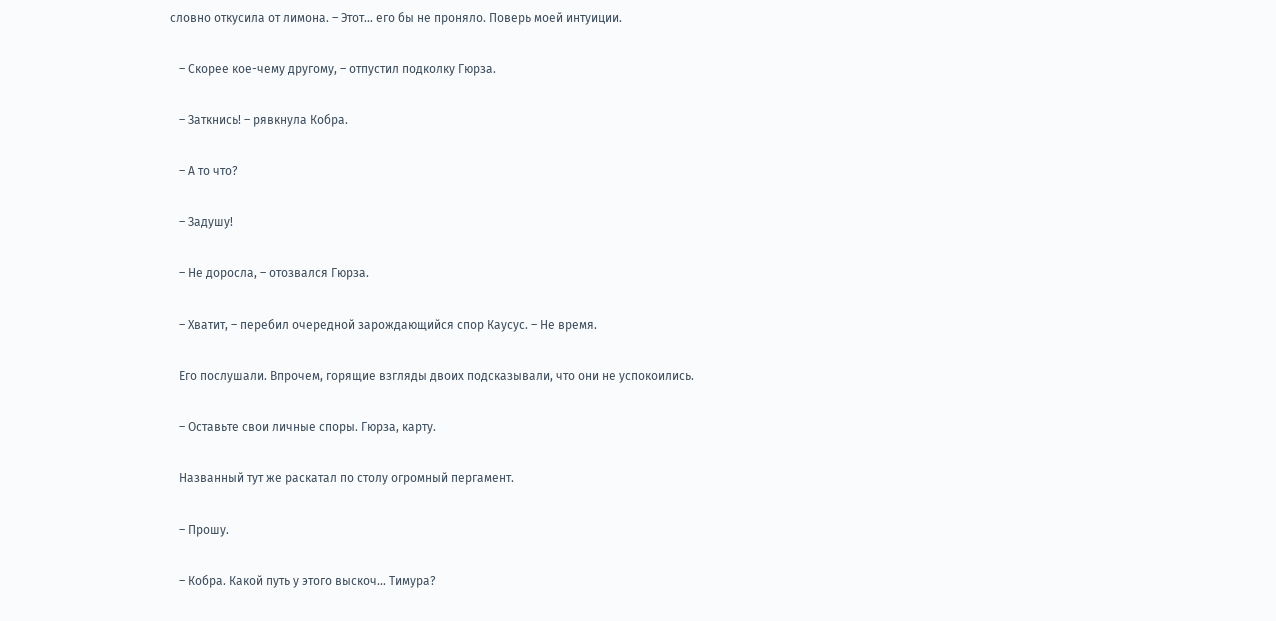словно откусила от лимона. – Этот... его бы не проняло. Поверь моей интуиции.

   – Скорее кое-чему другому, – отпустил подколку Гюрза.

   – Заткнись! – рявкнула Кобра.

   – А то что?

   – Задушу!

   – Не доросла, – отозвался Гюрза.

   – Хватит, – перебил очередной зарождающийся спор Каусус. – Не время.

   Его послушали. Впрочем, горящие взгляды двоих подсказывали, что они не успокоились.

   – Оставьте свои личные споры. Гюрза, карту.

   Названный тут же раскатал по столу огромный пергамент.

   – Прошу.

   – Кобра. Какой путь у этого выскоч... Тимура?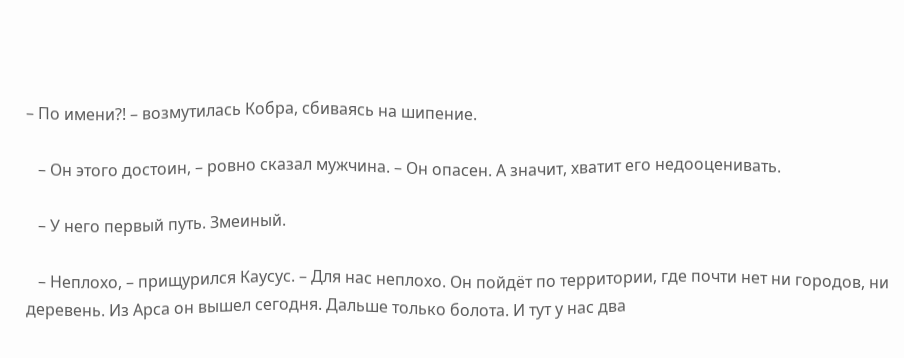– По имени?! – возмутилась Кобра, сбиваясь на шипение.

   – Он этого достоин, – ровно сказал мужчина. – Он опасен. А значит, хватит его недооценивать.

   – У него первый путь. Змеиный.

   – Неплохо, – прищурился Каусус. – Для нас неплохо. Он пойдёт по территории, где почти нет ни городов, ни деревень. Из Арса он вышел сегодня. Дальше только болота. И тут у нас два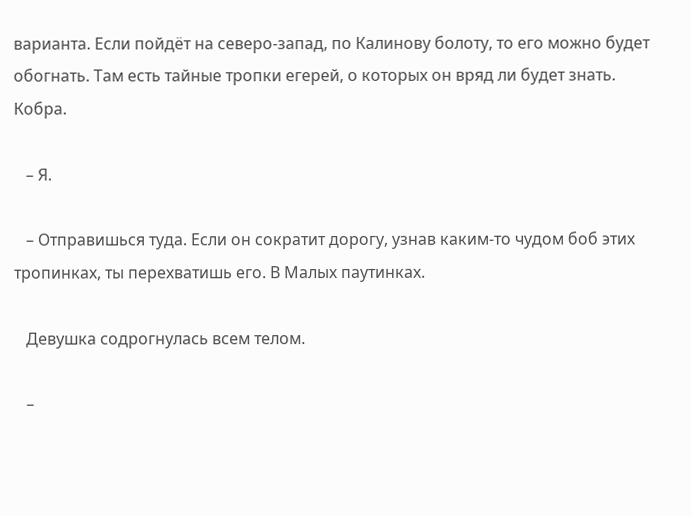варианта. Если пойдёт на северо-запад, по Калинову болоту, то его можно будет обогнать. Там есть тайные тропки егерей, о которых он вряд ли будет знать. Кобра.

   – Я.

   – Отправишься туда. Если он сократит дорогу, узнав каким-то чудом боб этих тропинках, ты перехватишь его. В Малых паутинках.

   Девушка содрогнулась всем телом.

   –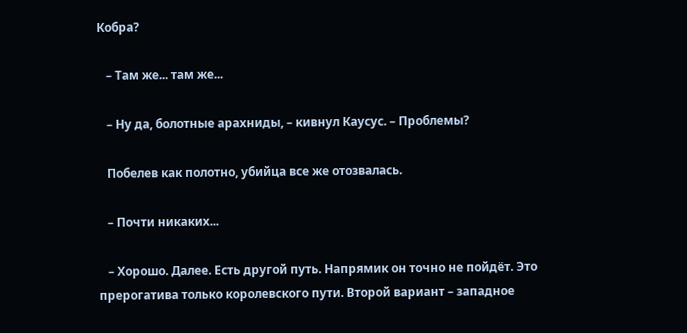Кобра?

   – Там же... там же...

   – Ну да, болотные арахниды, – кивнул Каусус. – Проблемы?

   Побелев как полотно, убийца все же отозвалась.

   – Почти никаких...

   – Хорошо. Далее. Есть другой путь. Напрямик он точно не пойдёт. Это прерогатива только королевского пути. Второй вариант – западное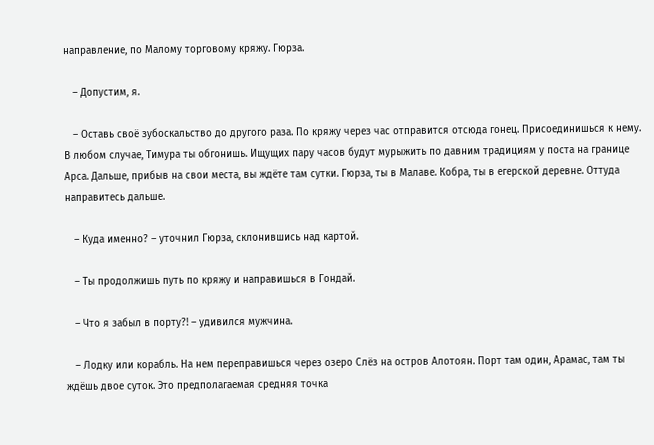направление, по Малому торговому кряжу. Гюрза.

   – Допустим, я.

   – Оставь своё зубоскальство до другого раза. По кряжу через час отправится отсюда гонец. Присоединишься к нему. В любом случае, Тимура ты обгонишь. Ищущих пару часов будут мурыжить по давним традициям у поста на границе Арса. Дальше, прибыв на свои места, вы ждёте там сутки. Гюрза, ты в Малаве. Кобра, ты в егерской деревне. Оттуда направитесь дальше.

   – Куда именно? – уточнил Гюрза, склонившись над картой.

   – Ты продолжишь путь по кряжу и направишься в Гондай.

   – Что я забыл в порту?! – удивился мужчина.

   – Лодку или корабль. На нем переправишься через озеро Слёз на остров Алотоян. Порт там один, Арамас, там ты ждёшь двое суток. Это предполагаемая средняя точка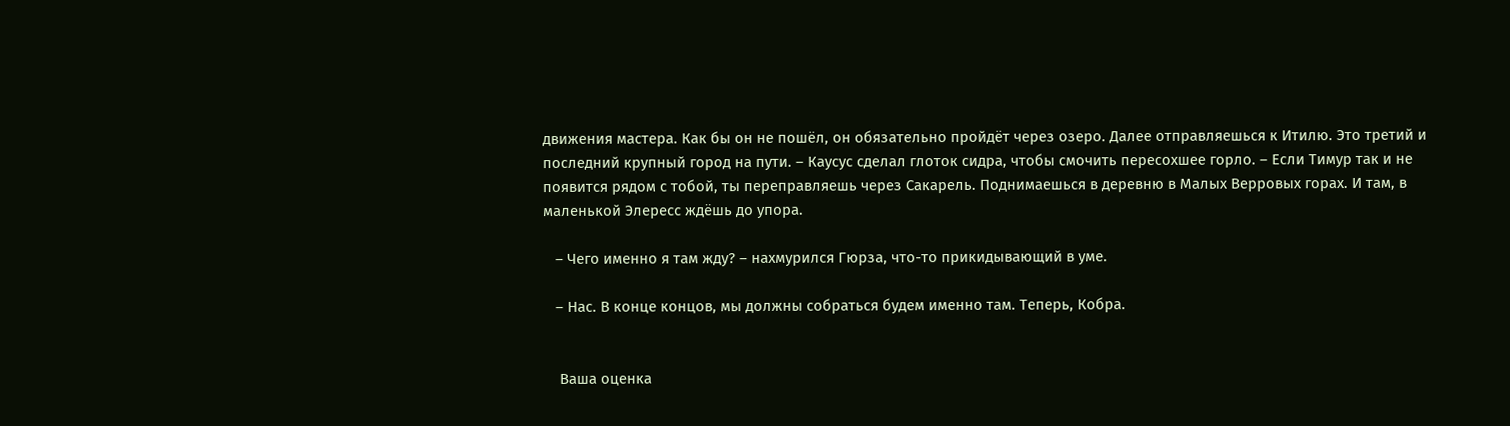движения мастера. Как бы он не пошёл, он обязательно пройдёт через озеро. Далее отправляешься к Итилю. Это третий и последний крупный город на пути. – Каусус сделал глоток сидра, чтобы смочить пересохшее горло. – Если Тимур так и не появится рядом с тобой, ты переправляешь через Сакарель. Поднимаешься в деревню в Малых Верровых горах. И там, в маленькой Элересс ждёшь до упора.

   – Чего именно я там жду? – нахмурился Гюрза, что-то прикидывающий в уме.

   – Нас. В конце концов, мы должны собраться будем именно там. Теперь, Кобра.


    Ваша оценка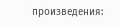произведения: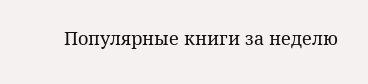Популярные книги за неделю